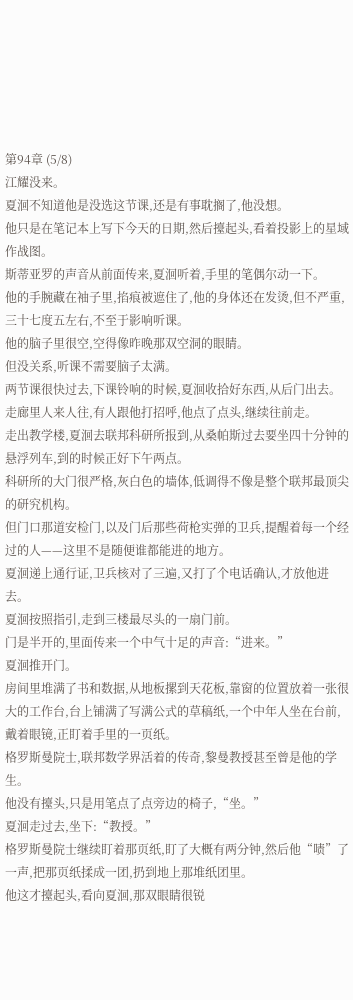第94章 (5/8)
江耀没来。
夏洄不知道他是没选这节课,还是有事耽搁了,他没想。
他只是在笔记本上写下今天的日期,然后擡起头,看着投影上的星域作战图。
斯蒂亚罗的声音从前面传来,夏洄听着,手里的笔偶尔动一下。
他的手腕藏在袖子里,掐痕被遮住了,他的身体还在发烫,但不严重,三十七度五左右,不至于影响听课。
他的脑子里很空,空得像昨晚那双空洞的眼睛。
但没关系,听课不需要脑子太满。
两节课很快过去,下课铃响的时候,夏洄收拾好东西,从后门出去。
走廊里人来人往,有人跟他打招呼,他点了点头,继续往前走。
走出教学楼,夏洄去联邦科研所报到,从桑帕斯过去要坐四十分钟的悬浮列车,到的时候正好下午两点。
科研所的大门很严格,灰白色的墙体,低调得不像是整个联邦最顶尖的研究机构。
但门口那道安检门,以及门后那些荷枪实弹的卫兵,提醒着每一个经过的人——这里不是随便谁都能进的地方。
夏洄递上通行证,卫兵核对了三遍,又打了个电话确认,才放他进去。
夏洄按照指引,走到三楼最尽头的一扇门前。
门是半开的,里面传来一个中气十足的声音:“进来。”
夏洄推开门。
房间里堆满了书和数据,从地板摞到天花板,靠窗的位置放着一张很大的工作台,台上铺满了写满公式的草稿纸,一个中年人坐在台前,戴着眼镜,正盯着手里的一页纸。
格罗斯曼院士,联邦数学界活着的传奇,黎曼教授甚至曾是他的学生。
他没有擡头,只是用笔点了点旁边的椅子,“坐。”
夏洄走过去,坐下:“教授。”
格罗斯曼院士继续盯着那页纸,盯了大概有两分钟,然后他“啧”了一声,把那页纸揉成一团,扔到地上那堆纸团里。
他这才擡起头,看向夏洄,那双眼睛很锐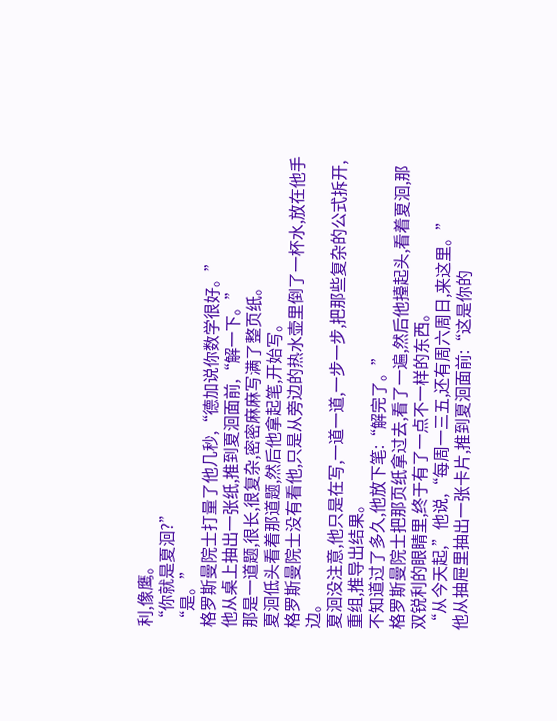利,像鹰。
“你就是夏洄?”
“是。”
格罗斯曼院士打量了他几秒,“德加说你数学很好。”
他从桌上抽出一张纸,推到夏洄面前,“解一下。”
那是一道题,很长,很复杂,密密麻麻写满了整页纸。
夏洄低头看着那道题,然后他拿起笔,开始写。
格罗斯曼院士没有看他,只是从旁边的热水壶里倒了一杯水,放在他手边。
夏洄没注意,他只是在写,一道一道,一步一步,把那些复杂的公式拆开,重组,推导出结果。
不知道过了多久,他放下笔:“解完了。”
格罗斯曼院士把那页纸拿过去,看了一遍,然后他擡起头,看着夏洄,那双锐利的眼睛里,终于有了一点不一样的东西。
“从今天起,”他说,“每周一三五,还有周六周日,来这里。”
他从抽屉里抽出一张卡片,推到夏洄面前:“这是你的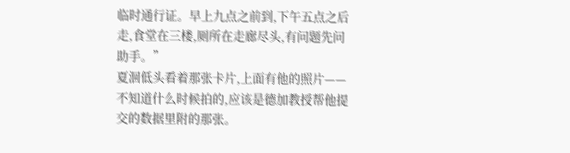临时通行证。早上九点之前到,下午五点之后走,食堂在三楼,厕所在走廊尽头,有问题先问助手。”
夏洄低头看着那张卡片,上面有他的照片——不知道什么时候拍的,应该是德加教授帮他提交的数据里附的那张。